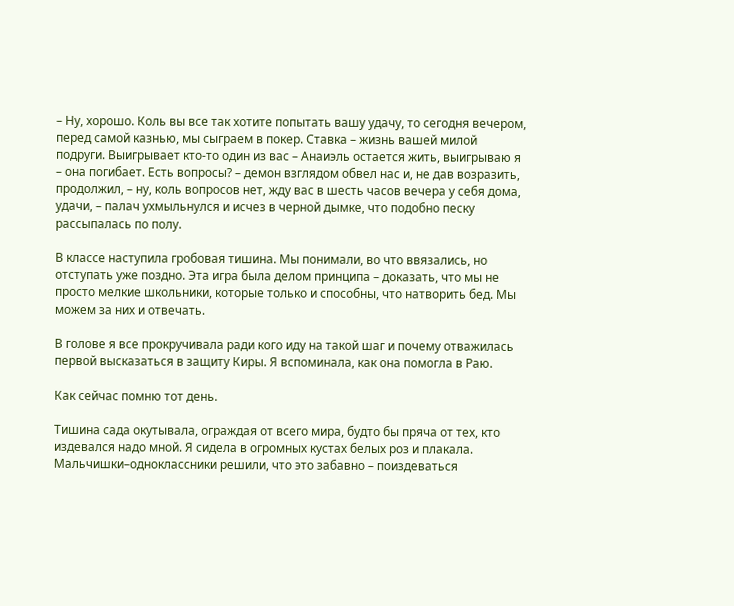– Ну, хорошо. Коль вы все так хотите попытать вашу удачу, то сегодня вечером, перед самой казнью, мы сыграем в покер. Ставка – жизнь вашей милой подруги. Выигрывает кто-то один из вас – Анаиэль остается жить, выигрываю я – она погибает. Есть вопросы? – демон взглядом обвел нас и, не дав возразить, продолжил, – ну, коль вопросов нет, жду вас в шесть часов вечера у себя дома, удачи, – палач ухмыльнулся и исчез в черной дымке, что подобно песку рассыпалась по полу.

В классе наступила гробовая тишина. Мы понимали, во что ввязались, но отступать уже поздно. Эта игра была делом принципа – доказать, что мы не просто мелкие школьники, которые только и способны, что натворить бед. Мы можем за них и отвечать.

В голове я все прокручивала ради кого иду на такой шаг и почему отважилась первой высказаться в защиту Киры. Я вспоминала, как она помогла в Раю.

Как сейчас помню тот день.

Тишина сада окутывала, ограждая от всего мира, будто бы пряча от тех, кто издевался надо мной. Я сидела в огромных кустах белых роз и плакала. Мальчишки–одноклассники решили, что это забавно – поиздеваться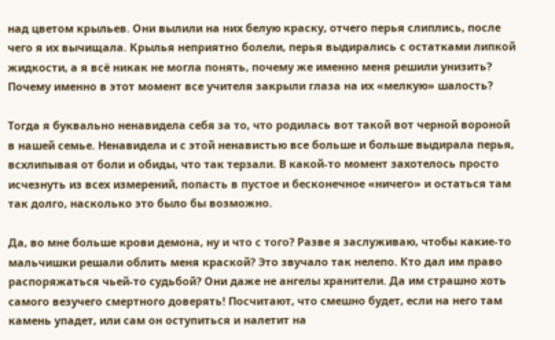над цветом крыльев. Они вылили на них белую краску, отчего перья слиплись, после чего я их вычищала. Крылья неприятно болели, перья выдирались с остатками липкой жидкости, а я всё никак не могла понять, почему же именно меня решили унизить? Почему именно в этот момент все учителя закрыли глаза на их «мелкую» шалость?

Тогда я буквально ненавидела себя за то, что родилась вот такой вот черной вороной в нашей семье. Ненавидела и с этой ненавистью все больше и больше выдирала перья, всхлипывая от боли и обиды, что так терзали. В какой-то момент захотелось просто исчезнуть из всех измерений, попасть в пустое и бесконечное «ничего» и остаться там так долго, насколько это было бы возможно.

Да, во мне больше крови демона, ну и что с того? Разве я заслуживаю, чтобы какие-то мальчишки решали облить меня краской? Это звучало так нелепо. Кто дал им право распоряжаться чьей-то судьбой? Они даже не ангелы хранители. Да им страшно хоть самого везучего смертного доверять! Посчитают, что смешно будет, если на него там камень упадет, или сам он оступиться и налетит на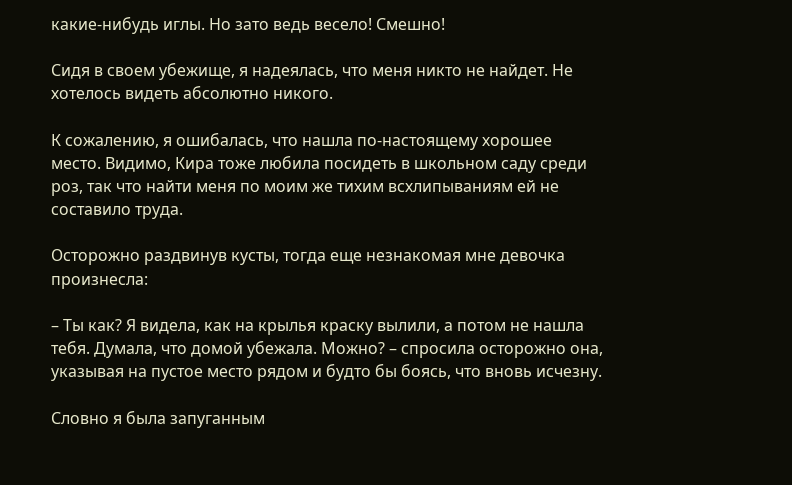какие-нибудь иглы. Но зато ведь весело! Смешно!

Сидя в своем убежище, я надеялась, что меня никто не найдет. Не хотелось видеть абсолютно никого.

К сожалению, я ошибалась, что нашла по-настоящему хорошее место. Видимо, Кира тоже любила посидеть в школьном саду среди роз, так что найти меня по моим же тихим всхлипываниям ей не составило труда.

Осторожно раздвинув кусты, тогда еще незнакомая мне девочка произнесла:

– Ты как? Я видела, как на крылья краску вылили, а потом не нашла тебя. Думала, что домой убежала. Можно? – спросила осторожно она, указывая на пустое место рядом и будто бы боясь, что вновь исчезну.

Словно я была запуганным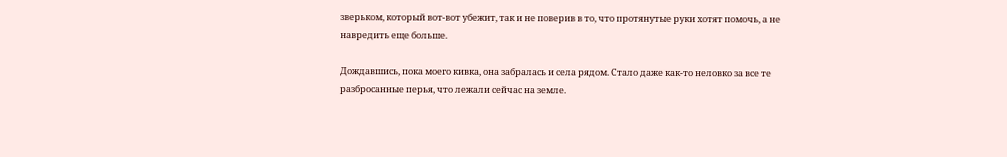зверьком, который вот-вот убежит, так и не поверив в то, что протянутые руки хотят помочь, а не навредить еще больше.

Дождавшись, пока моего кивка, она забралась и села рядом. Стало даже как-то неловко за все те разбросанные перья, что лежали сейчас на земле.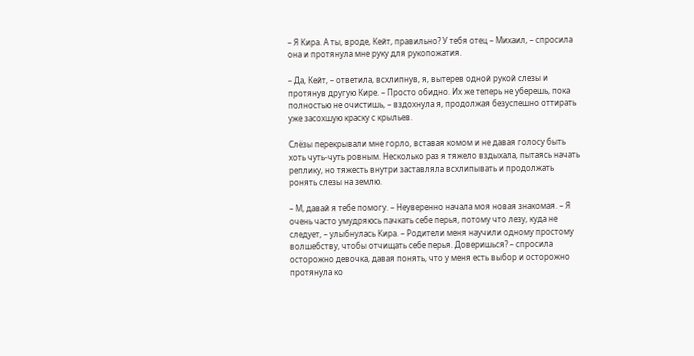– Я Кира. А ты, вроде, Кейт, правильно? У тебя отец – Михаил, – спросила она и протянула мне руку для рукопожатия.

– Да, Кейт, – ответила, всхлипнув, я, вытерев одной рукой слезы и протянув другую Кире. – Просто обидно. Их же теперь не уберешь, пока полностью не очистишь, – вздохнула я, продолжая безуспешно оттирать уже засохшую краску с крыльев.

Слёзы перекрывали мне горло, вставая комом и не давая голосу быть хоть чуть-чуть ровным. Несколько раз я тяжело вздыхала, пытаясь начать реплику, но тяжесть внутри заставляла всхлипывать и продолжать ронять слезы на землю.

– М, давай я тебе помогу. – Неуверенно начала моя новая знакомая. – Я очень часто умудряюсь пачкать себе перья, потому что лезу, куда не следует, – улыбнулась Кира. – Родители меня научили одному простому волшебству, чтобы отчищать себе перья. Доверишься? – спросила осторожно девочка, давая понять, что у меня есть выбор и осторожно протянула ко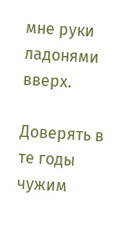мне руки ладонями вверх.

Доверять в те годы чужим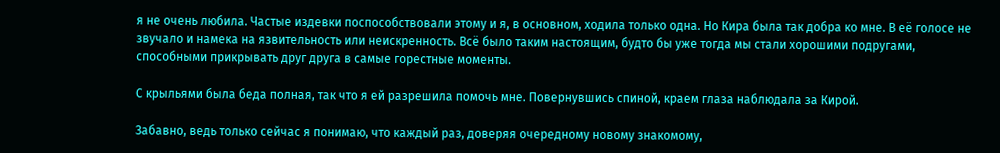я не очень любила. Частые издевки поспособствовали этому и я, в основном, ходила только одна. Но Кира была так добра ко мне. В её голосе не звучало и намека на язвительность или неискренность. Всё было таким настоящим, будто бы уже тогда мы стали хорошими подругами, способными прикрывать друг друга в самые горестные моменты.

С крыльями была беда полная, так что я ей разрешила помочь мне. Повернувшись спиной, краем глаза наблюдала за Кирой.

Забавно, ведь только сейчас я понимаю, что каждый раз, доверяя очередному новому знакомому,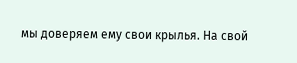мы доверяем ему свои крылья. На свой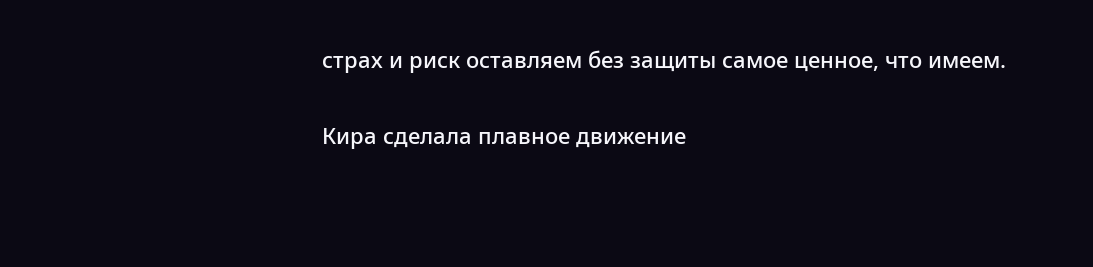страх и риск оставляем без защиты самое ценное, что имеем.

Кира сделала плавное движение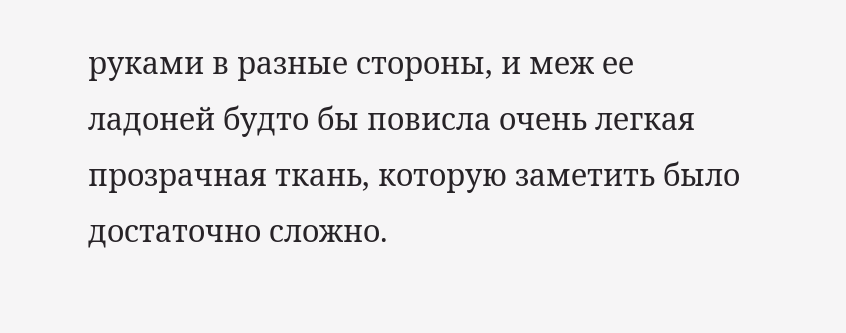руками в разные стороны, и меж ее ладоней будто бы повисла очень легкая прозрачная ткань, которую заметить было достаточно сложно.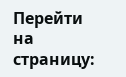Перейти на страницу: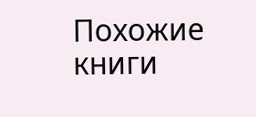Похожие книги